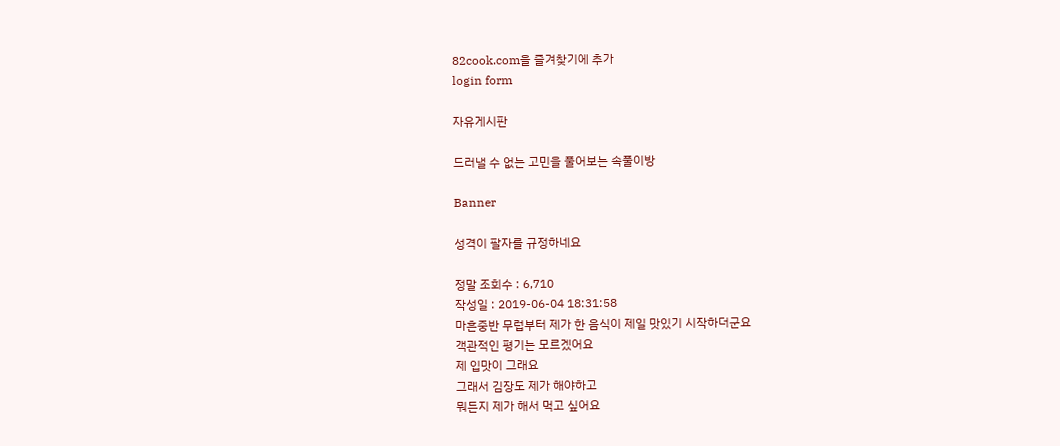82cook.com을 즐겨찾기에 추가
login form

자유게시판

드러낼 수 없는 고민을 풀어보는 속풀이방

Banner

성격이 팔자를 규정하네요

정말 조회수 : 6,710
작성일 : 2019-06-04 18:31:58
마흔중반 무럽부터 제가 한 음식이 제일 맛있기 시작하더군요
객관적인 평기는 모르겠어요
제 입맛이 그래요
그래서 김장도 제가 해야하고
뭐든지 제가 해서 먹고 싶어요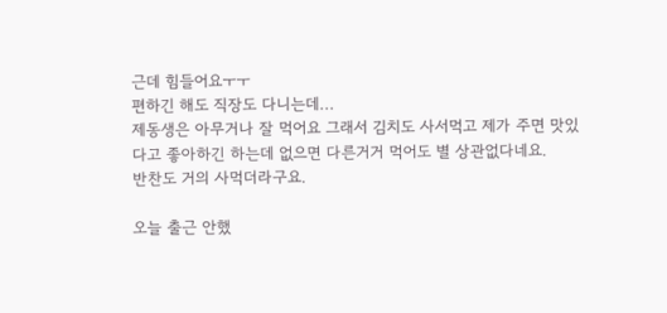근데 힘들어요ㅜㅜ
편하긴 해도 직장도 다니는데...
제동생은 아무거나 잘 먹어요 그래서 김치도 사서먹고 제가 주면 맛있다고 좋아하긴 하는데 없으면 다른거거 먹어도 별 상관없다네요.
반찬도 거의 사먹더라구요.

오늘 출근 안했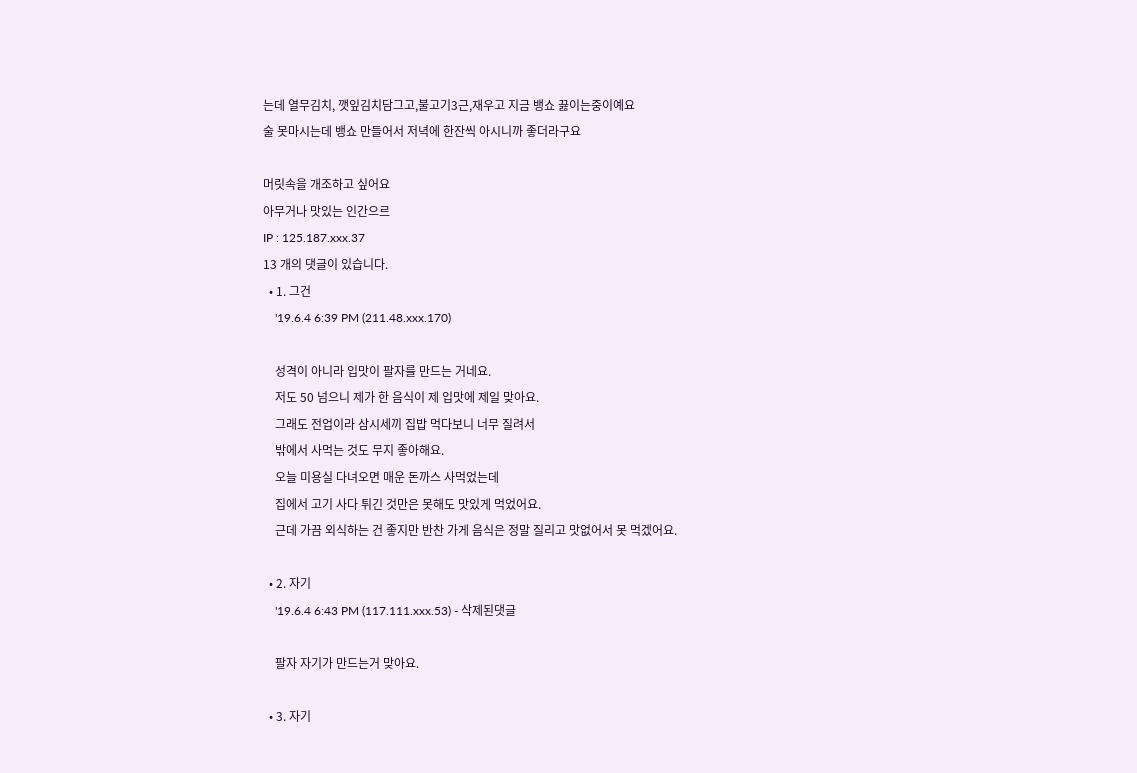는데 열무김치, 깻잎김치담그고,불고기3근,재우고 지금 뱅쇼 끓이는중이예요
술 못마시는데 뱅쇼 만들어서 저녁에 한잔씩 아시니까 좋더라구요

머릿속을 개조하고 싶어요
아무거나 맛있는 인간으르
IP : 125.187.xxx.37
13 개의 댓글이 있습니다.
  • 1. 그건
    '19.6.4 6:39 PM (211.48.xxx.170)

    성격이 아니라 입맛이 팔자를 만드는 거네요.
    저도 50 넘으니 제가 한 음식이 제 입맛에 제일 맞아요.
    그래도 전업이라 삼시세끼 집밥 먹다보니 너무 질려서
    밖에서 사먹는 것도 무지 좋아해요.
    오늘 미용실 다녀오면 매운 돈까스 사먹었는데
    집에서 고기 사다 튀긴 것만은 못해도 맛있게 먹었어요.
    근데 가끔 외식하는 건 좋지만 반찬 가게 음식은 정말 질리고 맛없어서 못 먹겠어요.

  • 2. 자기
    '19.6.4 6:43 PM (117.111.xxx.53) - 삭제된댓글

    팔자 자기가 만드는거 맞아요.

  • 3. 자기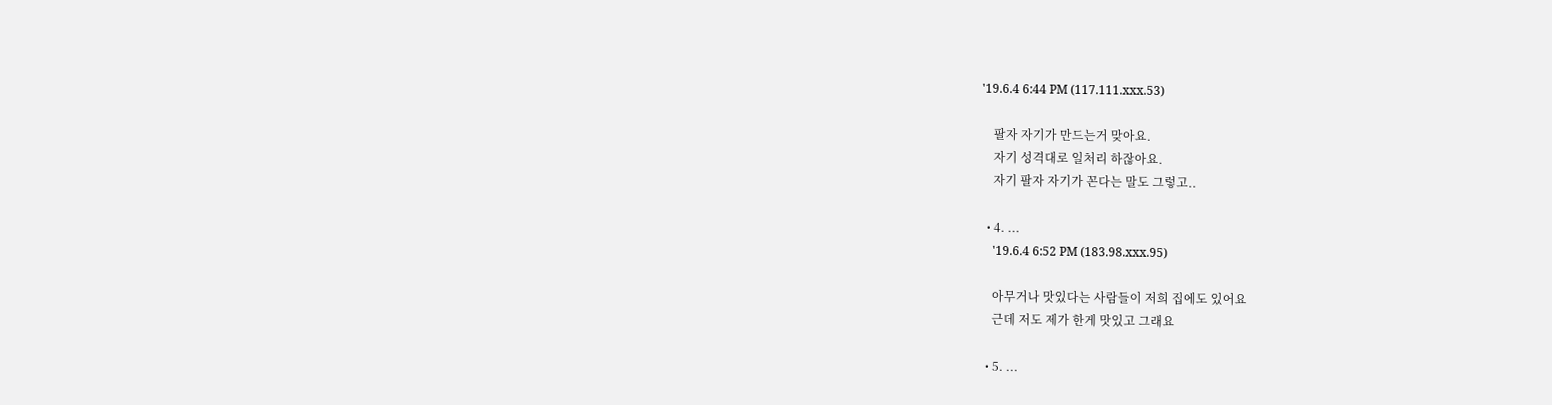'19.6.4 6:44 PM (117.111.xxx.53)

    팔자 자기가 만드는거 맞아요.
    자기 성격대로 일처리 하잖아요.
    자기 팔자 자기가 꼰다는 말도 그렇고..

  • 4. ...
    '19.6.4 6:52 PM (183.98.xxx.95)

    아무거나 맛있다는 사람들이 저희 집에도 있어요
    근데 저도 제가 한게 맛있고 그래요

  • 5. ...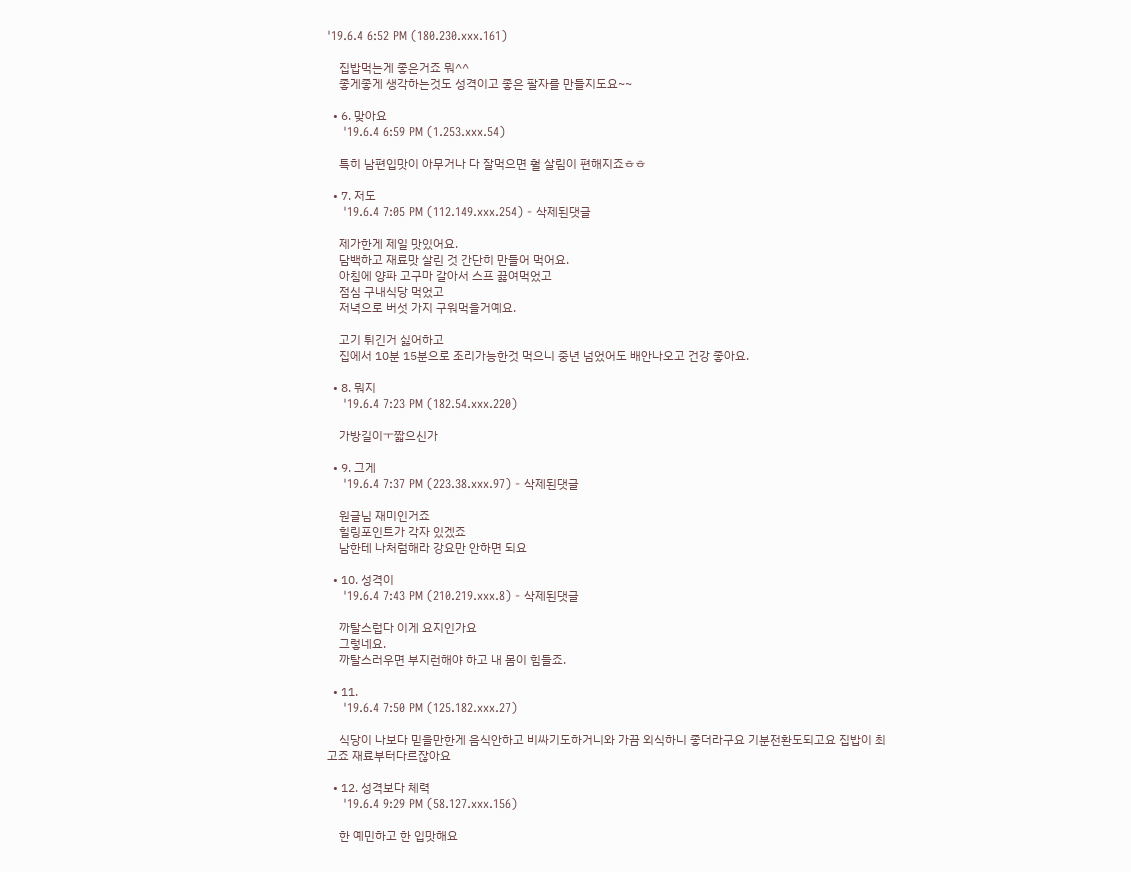'19.6.4 6:52 PM (180.230.xxx.161)

    집밥먹는게 좋은거죠 뭐^^
    좋게좋게 생각하는것도 성격이고 좋은 팔자를 만들지도요~~

  • 6. 맞아요
    '19.6.4 6:59 PM (1.253.xxx.54)

    특히 남편입맛이 아무거나 다 잘먹으면 훨 살림이 편해지죠ㅎㅎ

  • 7. 저도
    '19.6.4 7:05 PM (112.149.xxx.254) - 삭제된댓글

    제가한게 제일 맛있어요.
    담백하고 재료맛 살린 것 간단히 만들어 먹어요.
    아침에 양파 고구마 갈아서 스프 끓여먹었고
    점심 구내식당 먹었고
    저녁으로 버섯 가지 구워먹을거예요.

    고기 튀긴거 싫어하고
    집에서 10분 15분으로 조리가능한것 먹으니 중년 넘었어도 배안나오고 건강 좋아요.

  • 8. 뭐지
    '19.6.4 7:23 PM (182.54.xxx.220)

    가방길이ㅜ짧으신가

  • 9. 그게
    '19.6.4 7:37 PM (223.38.xxx.97) - 삭제된댓글

    원글님 재미인거죠
    힐링포인트가 각자 있겠죠
    남한테 나처럼해라 강요만 안하면 되요

  • 10. 성격이
    '19.6.4 7:43 PM (210.219.xxx.8) - 삭제된댓글

    까탈스럽다 이게 요지인가요
    그렇네요.
    까탈스러우면 부지런해야 하고 내 몸이 힘들죠.

  • 11.
    '19.6.4 7:50 PM (125.182.xxx.27)

    식당이 나보다 믿을만한게 음식안하고 비싸기도하거니와 가끔 외식하니 좋더라구요 기분전환도되고요 집밥이 최고죠 재료부터다르잖아요

  • 12. 성격보다 체력
    '19.6.4 9:29 PM (58.127.xxx.156)

    한 예민하고 한 입맛해요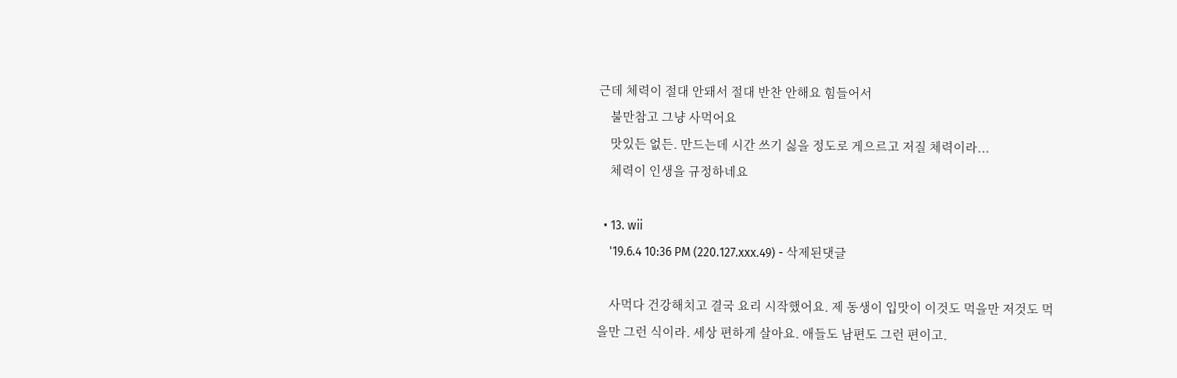근데 체력이 절대 안돼서 절대 반찬 안해요 힘들어서
    불만참고 그냥 사먹어요
    맛있든 없든. 만드는데 시간 쓰기 싫을 정도로 게으르고 저질 체력이라...
    체력이 인생을 규정하네요

  • 13. wii
    '19.6.4 10:36 PM (220.127.xxx.49) - 삭제된댓글

    사먹다 건강해치고 결국 요리 시작했어요. 제 동생이 입맛이 이것도 먹을만 저것도 먹을만 그런 식이라. 세상 편하게 살아요. 애들도 남편도 그런 편이고.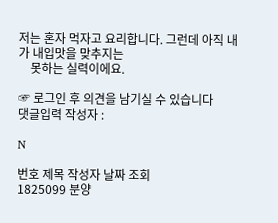저는 혼자 먹자고 요리합니다. 그런데 아직 내가 내입맛을 맞추지는
    못하는 실력이에요.

☞ 로그인 후 의견을 남기실 수 있습니다
댓글입력 작성자 :

N

번호 제목 작성자 날짜 조회
1825099 분양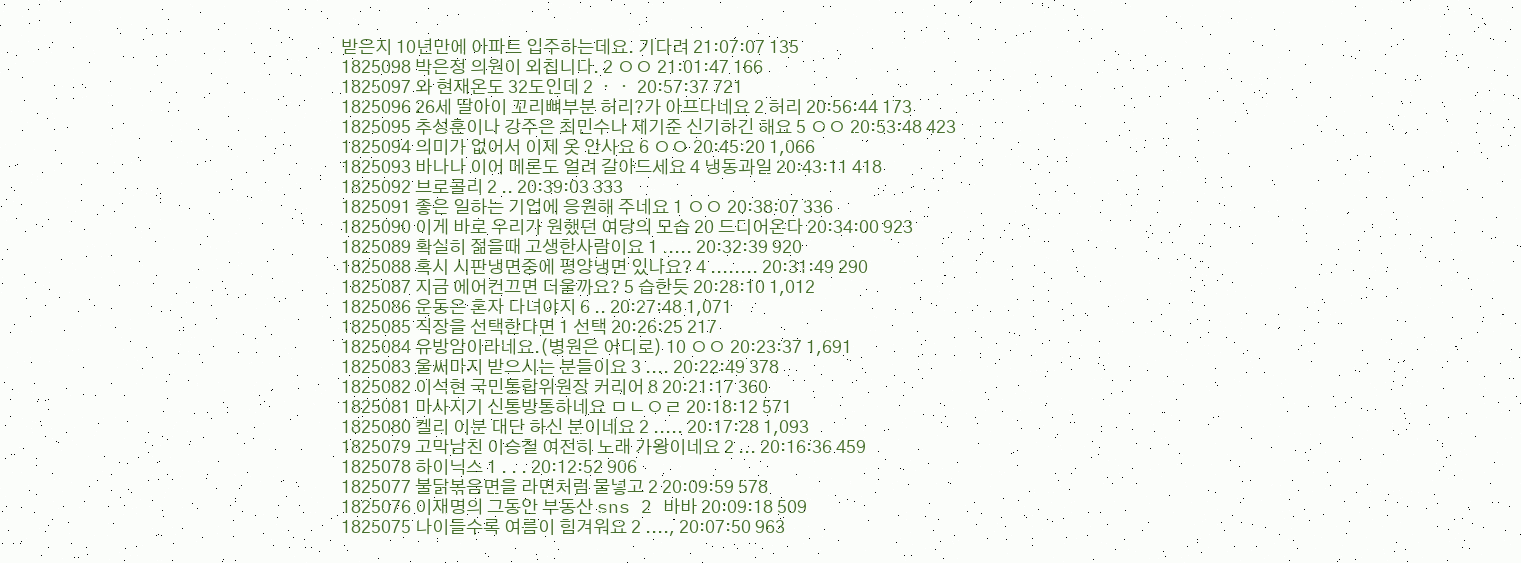받은지 10년만에 아파트 입주하는데요. 기다려 21:07:07 135
1825098 박은정 의원이 외칩니다. 2 ㅇㅇ 21:01:47 166
1825097 와 현재온도 32도인데 2 ㆍㆍ 20:57:37 721
1825096 26세 딸아이 꼬리뼈부분 허리?가 아프다네요 2 허리 20:56:44 173
1825095 추성훈이나 강주은 최민수나 제기준 신기하긴 해요 5 ㅇㅇ 20:53:48 423
1825094 의미가 없어서 이제 옷 안사요 6 ㅇㅇ 20:45:20 1,066
1825093 바나나 이어 메론도 얼려 갈아드세요 4 냉동과일 20:43:11 418
1825092 브로콜리 2 .. 20:39:03 333
1825091 좋은 일하는 기업에 응원해 주네요 1 ㅇㅇ 20:38:07 336
1825090 이게 바로 우리가 원했던 여당의 모습 20 드디어온다 20:34:00 923
1825089 확실히 젊을때 고생한사람이요 1 ..... 20:32:39 920
1825088 혹시 시판냉면중에 평양냉면 있나요? 4 ........ 20:31:49 290
1825087 지금 에어컨끄면 더울까요? 5 습한듯 20:28:10 1,012
1825086 운동은 혼자 다녀야지 6 .. 20:27:48 1,071
1825085 직장을 선택한다면 1 선택 20:26:25 217
1825084 유방암이라네요.(병원은 어디로) 10 ㅇㅇ 20:23:37 1,691
1825083 울써마지 받으시는 분들이요 3 .... 20:22:49 378
1825082 이석현 국민통합위원장 커리어 8 20:21:17 360
1825081 마사지기 신통방통하네요 ㅁㄴㅇㄹ 20:18:12 571
1825080 켈리 이분 대단 하신 분이네요 2 ..... 20:17:28 1,093
1825079 고막남친 이승철 여전히 노래 가왕이네요 2 ... 20:16:36 459
1825078 하이닉스 1 . . . 20:12:52 906
1825077 불닭볶음면을 라면처럼 물넣고 2 20:09:59 578
1825076 이재명의 그동안 부동산 sns 2 바바 20:09:18 509
1825075 나이들수록 여름이 힘겨워요 2 ...., 20:07:50 963